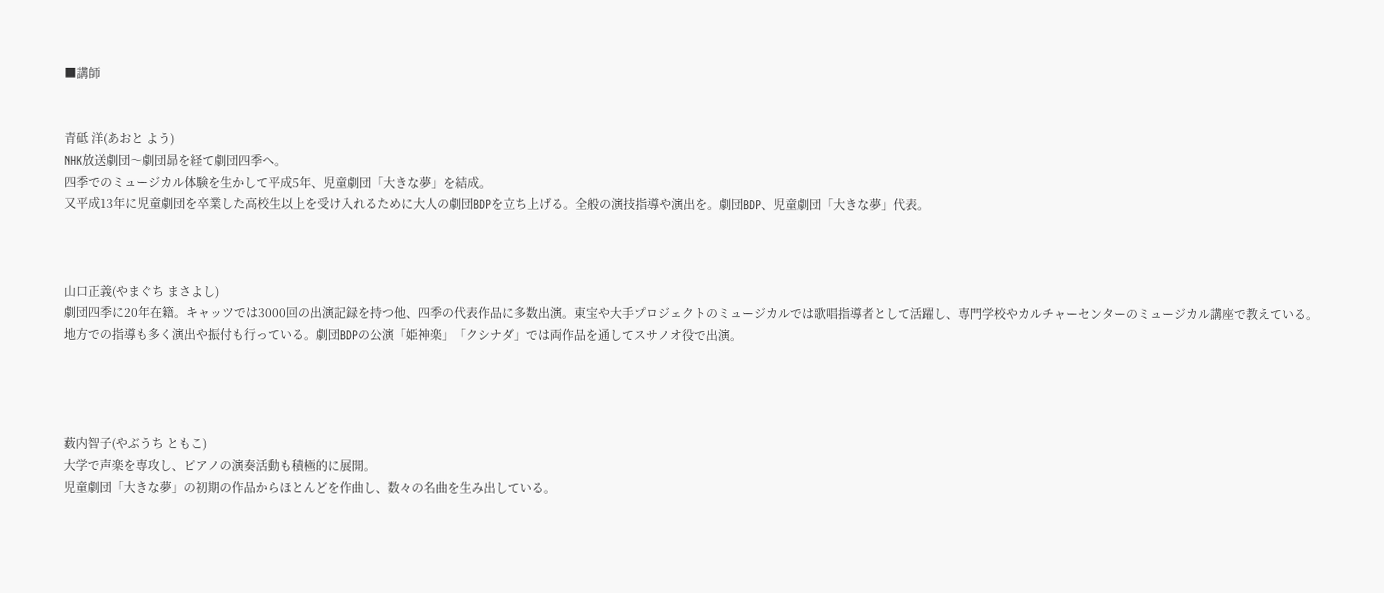■講師


青砥 洋(あおと よう)
NHK放送劇団〜劇団昴を経て劇団四季へ。
四季でのミュージカル体験を生かして平成5年、児童劇団「大きな夢」を結成。
又平成13年に児童劇団を卒業した高校生以上を受け入れるために大人の劇団BDPを立ち上げる。全般の演技指導や演出を。劇団BDP、児童劇団「大きな夢」代表。



山口正義(やまぐち まさよし)
劇団四季に20年在籍。キャッツでは3000回の出演記録を持つ他、四季の代表作品に多数出演。東宝や大手プロジェクトのミュージカルでは歌唱指導者として活躍し、専門学校やカルチャーセンターのミュージカル講座で教えている。地方での指導も多く演出や振付も行っている。劇団BDPの公演「姫神楽」「クシナダ」では両作品を通してスサノオ役で出演。




薮内智子(やぶうち ともこ)
大学で声楽を専攻し、ピアノの演奏活動も積極的に展開。
児童劇団「大きな夢」の初期の作品からほとんどを作曲し、数々の名曲を生み出している。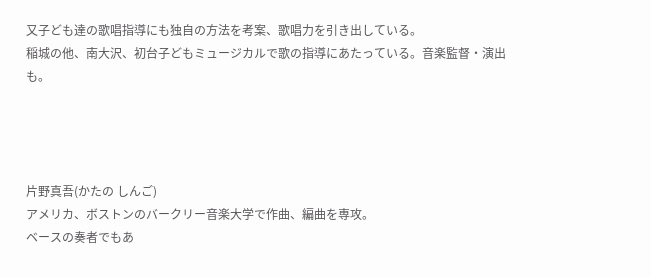又子ども達の歌唱指導にも独自の方法を考案、歌唱力を引き出している。
稲城の他、南大沢、初台子どもミュージカルで歌の指導にあたっている。音楽監督・演出も。




片野真吾(かたの しんご)
アメリカ、ボストンのバークリー音楽大学で作曲、編曲を専攻。
ベースの奏者でもあ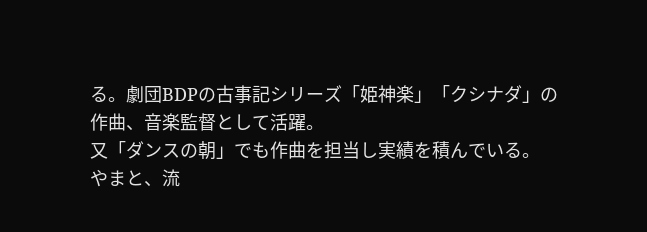る。劇団BDPの古事記シリーズ「姫神楽」「クシナダ」の作曲、音楽監督として活躍。
又「ダンスの朝」でも作曲を担当し実績を積んでいる。
やまと、流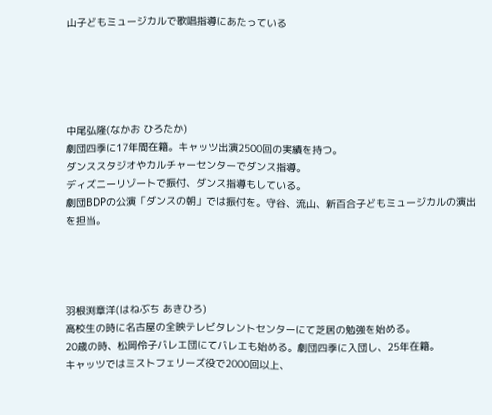山子どもミュージカルで歌唱指導にあたっている





中尾弘隆(なかお ひろたか)
劇団四季に17年間在籍。キャッツ出演2500回の実績を持つ。
ダンススタジオやカルチャーセンターでダンス指導。
ディズニーリゾートで振付、ダンス指導もしている。
劇団BDPの公演「ダンスの朝」では振付を。守谷、流山、新百合子どもミュージカルの演出を担当。




羽根渕章洋(はねぶち あきひろ)
高校生の時に名古屋の全映テレビタレントセンターにて芝居の勉強を始める。
20歳の時、松岡伶子バレエ団にてバレエも始める。劇団四季に入団し、25年在籍。
キャッツではミストフェリーズ役で2000回以上、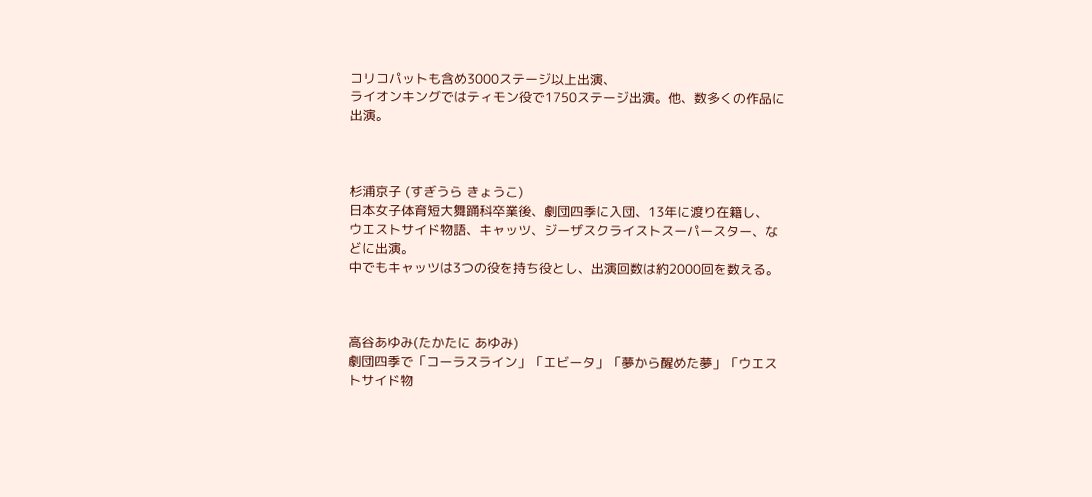コリコパットも含め3000ステージ以上出演、
ライオンキングではティモン役で1750ステージ出演。他、数多くの作品に出演。



杉浦京子 (すぎうら きょうこ)
日本女子体育短大舞踊科卒業後、劇団四季に入団、13年に渡り在籍し、
ウエストサイド物語、キャッツ、ジーザスクライストスーパースター、などに出演。
中でもキャッツは3つの役を持ち役とし、出演回数は約2000回を数える。



高谷あゆみ(たかたに あゆみ)
劇団四季で「コーラスライン」「エビータ」「夢から醒めた夢」「ウエストサイド物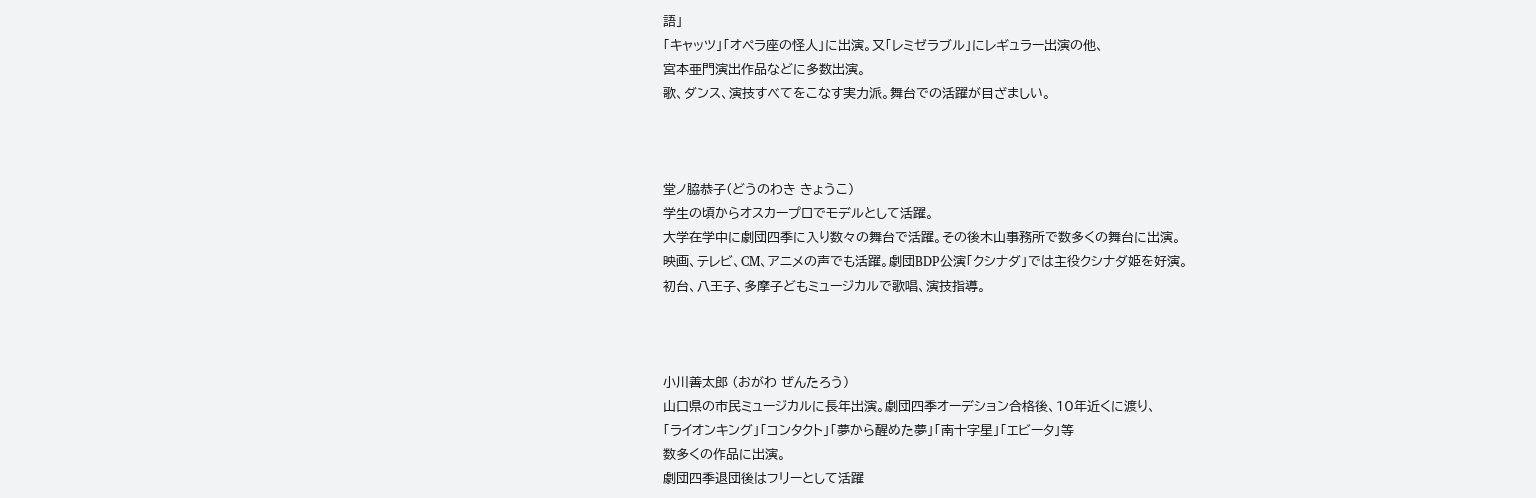語」
「キャッツ」「オペラ座の怪人」に出演。又「レミゼラブル」にレギュラー出演の他、
宮本亜門演出作品などに多数出演。
歌、ダンス、演技すべてをこなす実力派。舞台での活躍が目ざましい。



堂ノ脇恭子(どうのわき きょうこ)
学生の頃からオスカープロでモデルとして活躍。
大学在学中に劇団四季に入り数々の舞台で活躍。その後木山事務所で数多くの舞台に出演。
映画、テレビ、CM、アニメの声でも活躍。劇団BDP公演「クシナダ」では主役クシナダ姫を好演。
初台、八王子、多摩子どもミュージカルで歌唱、演技指導。



小川善太郎 (おがわ ぜんたろう)
山口県の市民ミュージカルに長年出演。劇団四季オーデション合格後、10年近くに渡り、
「ライオンキング」「コンタクト」「夢から醒めた夢」「南十字星」「エビータ」等
数多くの作品に出演。
劇団四季退団後はフリーとして活躍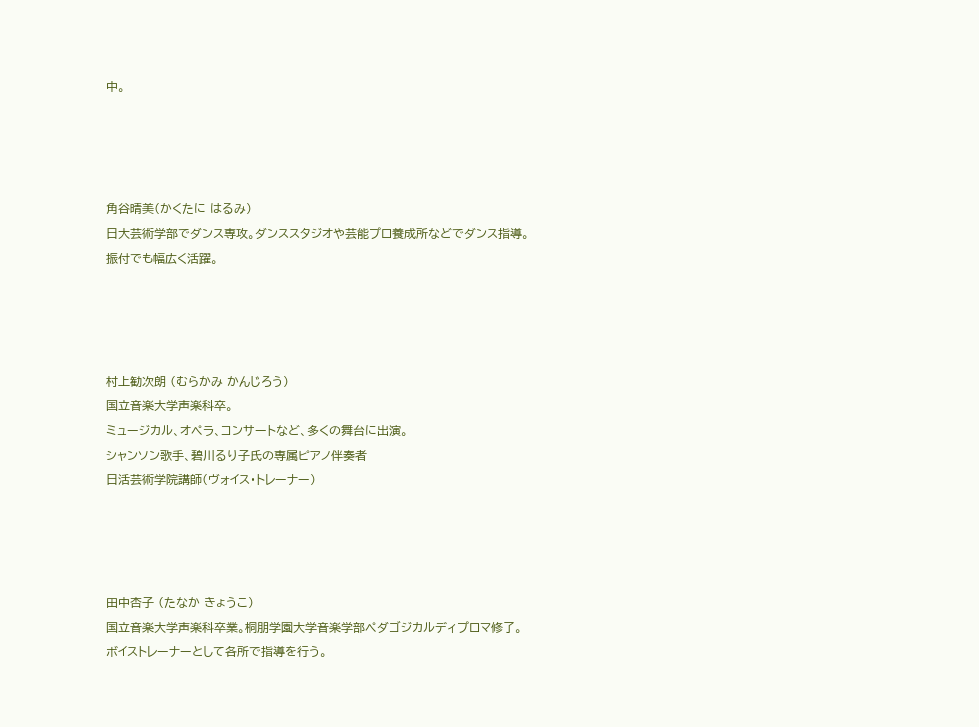中。




角谷晴美(かくたに はるみ)
日大芸術学部でダンス専攻。ダンススタジオや芸能プロ養成所などでダンス指導。
振付でも幅広く活躍。




村上勧次朗 (むらかみ かんじろう)
国立音楽大学声楽科卒。
ミュージカル、オペラ、コンサートなど、多くの舞台に出演。
シャンソン歌手、碧川るり子氏の専属ピアノ伴奏者
日活芸術学院講師(ヴォイス・トレーナー)




田中杏子 (たなか きょうこ)
国立音楽大学声楽科卒業。桐朋学園大学音楽学部ペダゴジカルディプロマ修了。
ボイストレーナーとして各所で指導を行う。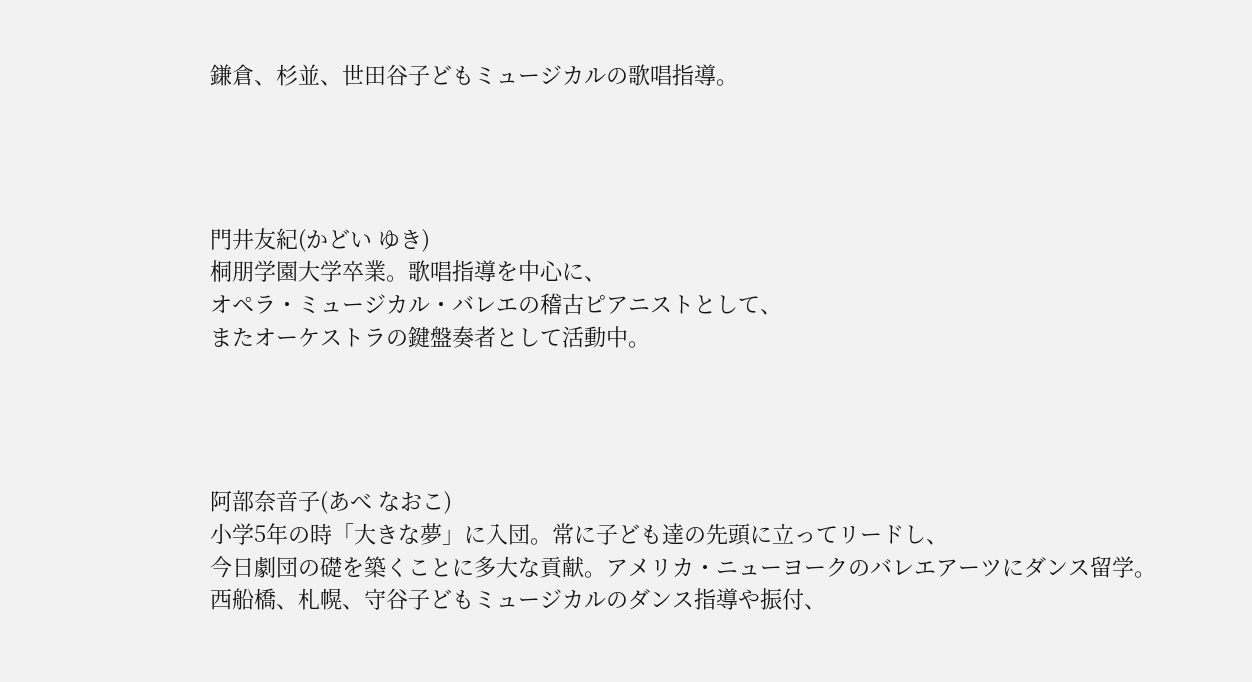鎌倉、杉並、世田谷子どもミュージカルの歌唱指導。




門井友紀(かどい ゆき)
桐朋学園大学卒業。歌唱指導を中心に、
オペラ・ミュージカル・バレエの稽古ピアニストとして、
またオーケストラの鍵盤奏者として活動中。




阿部奈音子(あべ なおこ)
小学5年の時「大きな夢」に入団。常に子ども達の先頭に立ってリードし、
今日劇団の礎を築くことに多大な貢献。アメリカ・ニューヨークのバレエアーツにダンス留学。
西船橋、札幌、守谷子どもミュージカルのダンス指導や振付、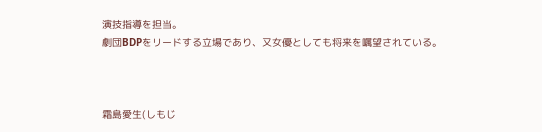演技指導を担当。
劇団BDPをリードする立場であり、又女優としても将来を嘱望されている。



霜島愛生(しもじ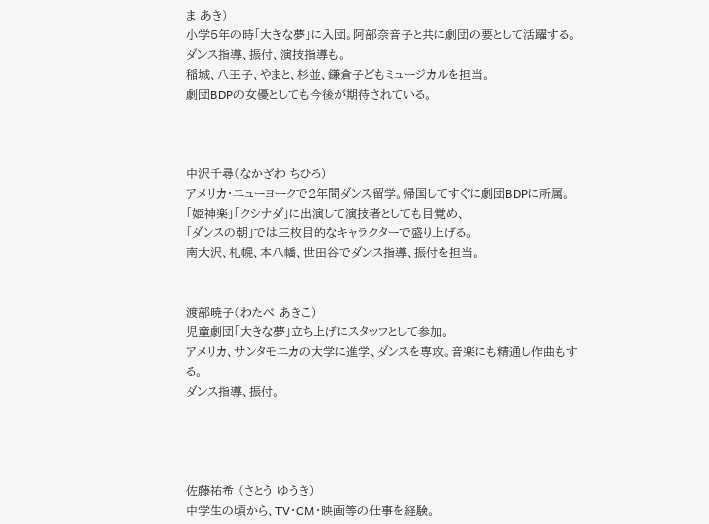ま あき)
小学5年の時「大きな夢」に入団。阿部奈音子と共に劇団の要として活躍する。
ダンス指導、振付、演技指導も。
稲城、八王子、やまと、杉並、鎌倉子どもミュージカルを担当。
劇団BDPの女優としても今後が期待されている。



中沢千尋(なかざわ ちひろ)
アメリカ・ニューヨークで2年間ダンス留学。帰国してすぐに劇団BDPに所属。
「姫神楽」「クシナダ」に出演して演技者としても目覚め、
「ダンスの朝」では三枚目的なキャラクターで盛り上げる。
南大沢、札幌、本八幡、世田谷でダンス指導、振付を担当。


渡部暁子(わたべ あきこ)
児童劇団「大きな夢」立ち上げにスタッフとして参加。
アメリカ、サンタモニカの大学に進学、ダンスを専攻。音楽にも精通し作曲もする。
ダンス指導、振付。




佐藤祐希 (さとう ゆうき)
中学生の頃から、TV・CM・映画等の仕事を経験。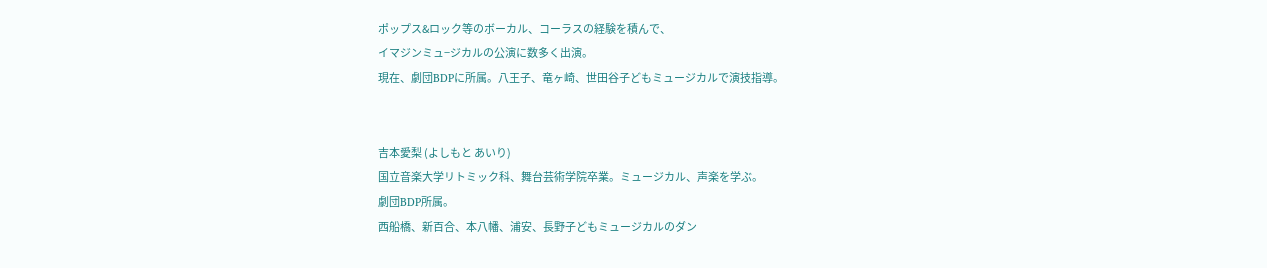ポップス&ロック等のボーカル、コーラスの経験を積んで、
イマジンミュ−ジカルの公演に数多く出演。
現在、劇団BDPに所属。八王子、竜ヶ崎、世田谷子どもミュージカルで演技指導。


吉本愛梨 (よしもと あいり)
国立音楽大学リトミック科、舞台芸術学院卒業。ミュージカル、声楽を学ぶ。
劇団BDP所属。
西船橋、新百合、本八幡、浦安、長野子どもミュージカルのダン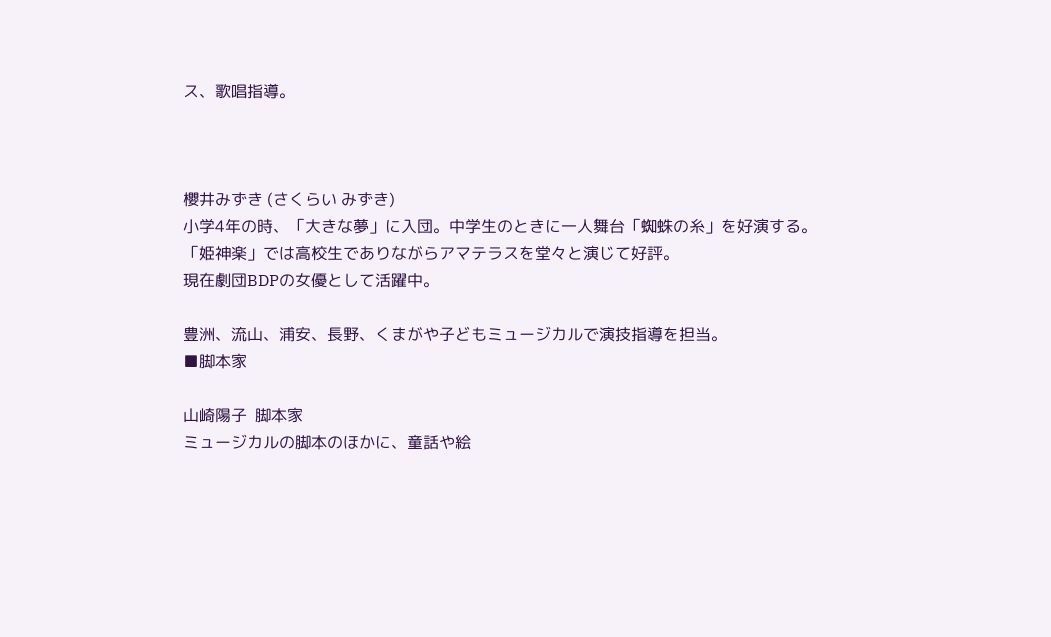ス、歌唱指導。



櫻井みずき (さくらい みずき)
小学4年の時、「大きな夢」に入団。中学生のときに一人舞台「蜘蛛の糸」を好演する。
「姫神楽」では高校生でありながらアマテラスを堂々と演じて好評。
現在劇団BDPの女優として活躍中。

豊洲、流山、浦安、長野、くまがや子どもミュージカルで演技指導を担当。
■脚本家

山崎陽子  脚本家
ミュージカルの脚本のほかに、童話や絵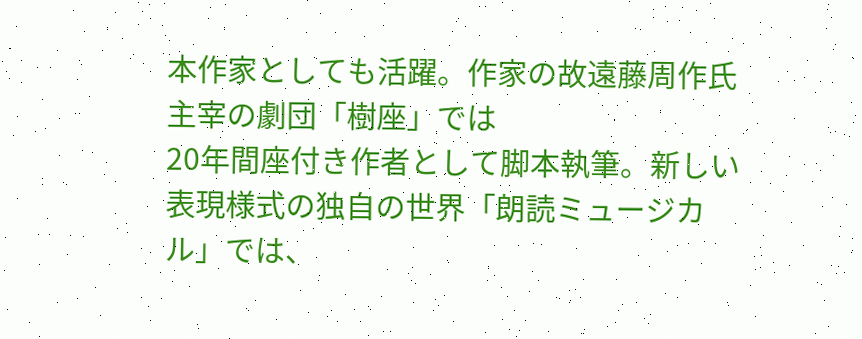本作家としても活躍。作家の故遠藤周作氏主宰の劇団「樹座」では
20年間座付き作者として脚本執筆。新しい表現様式の独自の世界「朗読ミュージカル」では、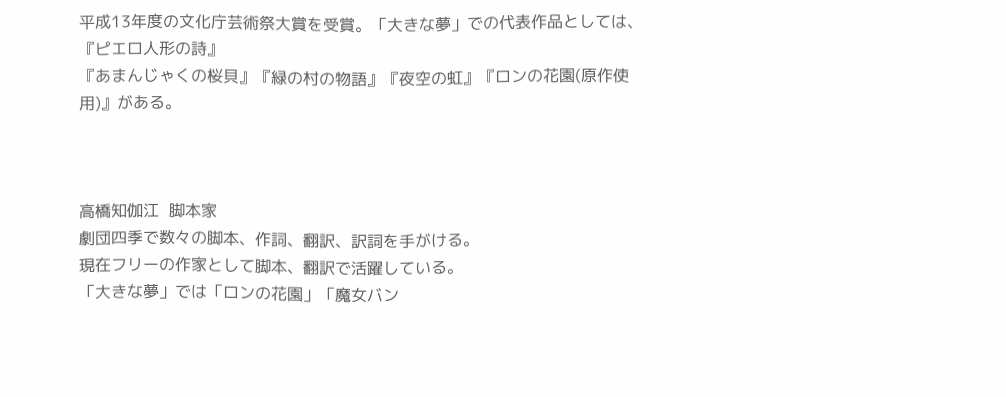平成13年度の文化庁芸術祭大賞を受賞。「大きな夢」での代表作品としては、『ピエロ人形の詩』
『あまんじゃくの桜貝』『緑の村の物語』『夜空の虹』『ロンの花園(原作使用)』がある。



高橋知伽江  脚本家
劇団四季で数々の脚本、作詞、翻訳、訳詞を手がける。
現在フリーの作家として脚本、翻訳で活躍している。
「大きな夢」では「ロンの花園」「魔女バン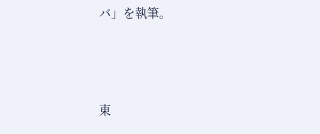バ」を執筆。



東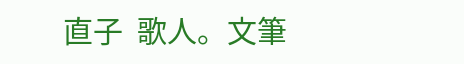直子  歌人。文筆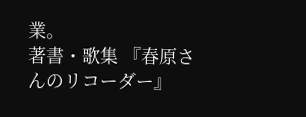業。
著書・歌集 『春原さんのリコーダー』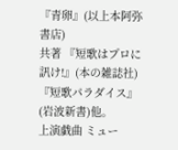『青卵』(以上本阿弥書店)
共著 『短歌はプロに訊け!』(本の雑誌社)『短歌パラダイス』(岩波新書)他。
上演戯曲 ミュー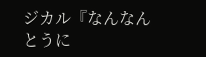ジカル『なんなんとうに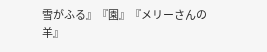雪がふる』『園』『メリーさんの羊』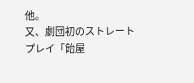他。
又、劇団初のストレートプレイ「飴屋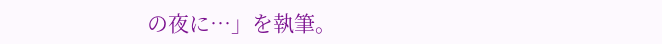の夜に…」を執筆。